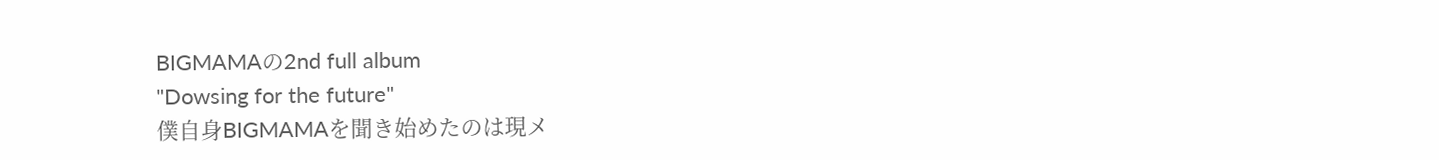BIGMAMAの2nd full album
"Dowsing for the future"
僕自身BIGMAMAを聞き始めたのは現メ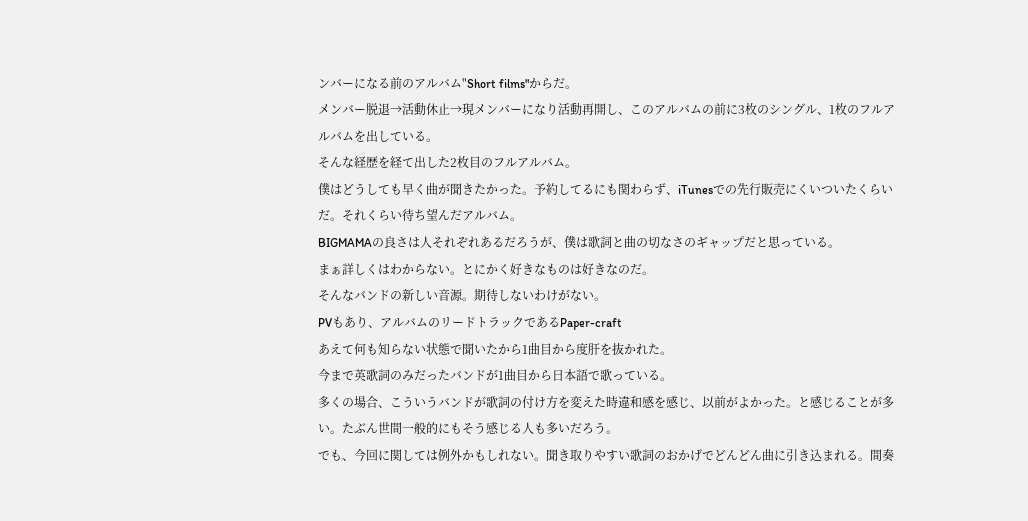ンバーになる前のアルバム"Short films"からだ。
メンバー脱退→活動休止→現メンバーになり活動再開し、このアルバムの前に3枚のシングル、1枚のフルアルバムを出している。
そんな経歴を経て出した2枚目のフルアルバム。
僕はどうしても早く曲が聞きたかった。予約してるにも関わらず、iTunesでの先行販売にくいついたくらいだ。それくらい待ち望んだアルバム。
BIGMAMAの良さは人それぞれあるだろうが、僕は歌詞と曲の切なさのギャップだと思っている。
まぁ詳しくはわからない。とにかく好きなものは好きなのだ。
そんなバンドの新しい音源。期待しないわけがない。
PVもあり、アルバムのリードトラックであるPaper-craft
あえて何も知らない状態で聞いたから1曲目から度肝を抜かれた。
今まで英歌詞のみだったバンドが1曲目から日本語で歌っている。
多くの場合、こういうバンドが歌詞の付け方を変えた時違和感を感じ、以前がよかった。と感じることが多い。たぶん世間一般的にもそう感じる人も多いだろう。
でも、今回に関しては例外かもしれない。聞き取りやすい歌詞のおかげでどんどん曲に引き込まれる。間奏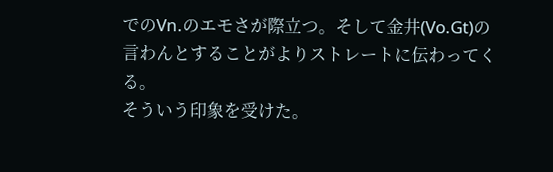でのVn.のエモさが際立つ。そして金井(Vo.Gt)の言わんとすることがよりストレートに伝わってくる。
そういう印象を受けた。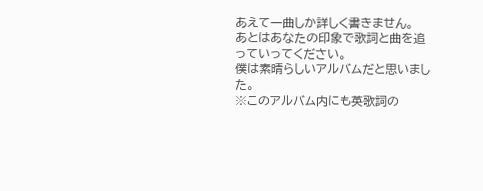あえて一曲しか詳しく書きません。
あとはあなたの印象で歌詞と曲を追っていってください。
僕は素晴らしいアルバムだと思いました。
※このアルバム内にも英歌詞の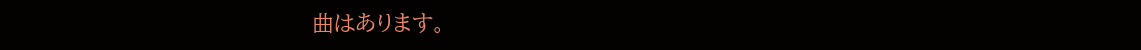曲はあります。